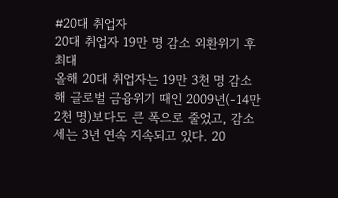#20대 취업자
20대 취업자 19만 명 감소 외환위기 후 최대
올해 20대 취업자는 19만 3천 명 감소해 글로벌 금융위기 때인 2009년(-14만 2천 명)보다도 큰 폭으로 줄었고, 감소세는 3년 연속 지속되고 있다. 20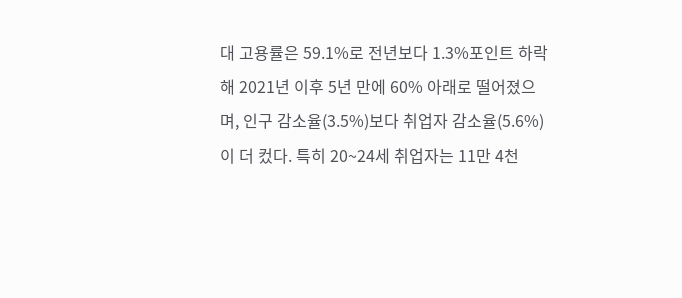대 고용률은 59.1%로 전년보다 1.3%포인트 하락해 2021년 이후 5년 만에 60% 아래로 떨어졌으며, 인구 감소율(3.5%)보다 취업자 감소율(5.6%)이 더 컸다. 특히 20~24세 취업자는 11만 4천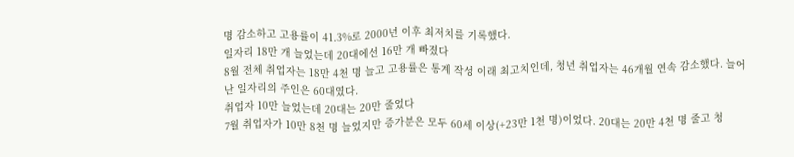명 감소하고 고용률이 41.3%로 2000년 이후 최저치를 기록했다.
일자리 18만 개 늘었는데 20대에선 16만 개 빠졌다
8월 전체 취업자는 18만 4천 명 늘고 고용률은 통계 작성 이래 최고치인데, 청년 취업자는 46개월 연속 감소했다. 늘어난 일자리의 주인은 60대였다.
취업자 10만 늘었는데 20대는 20만 줄었다
7월 취업자가 10만 8천 명 늘었지만 증가분은 모두 60세 이상(+23만 1천 명)이었다. 20대는 20만 4천 명 줄고 청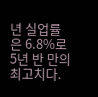년 실업률은 6.8%로 5년 반 만의 최고치다.